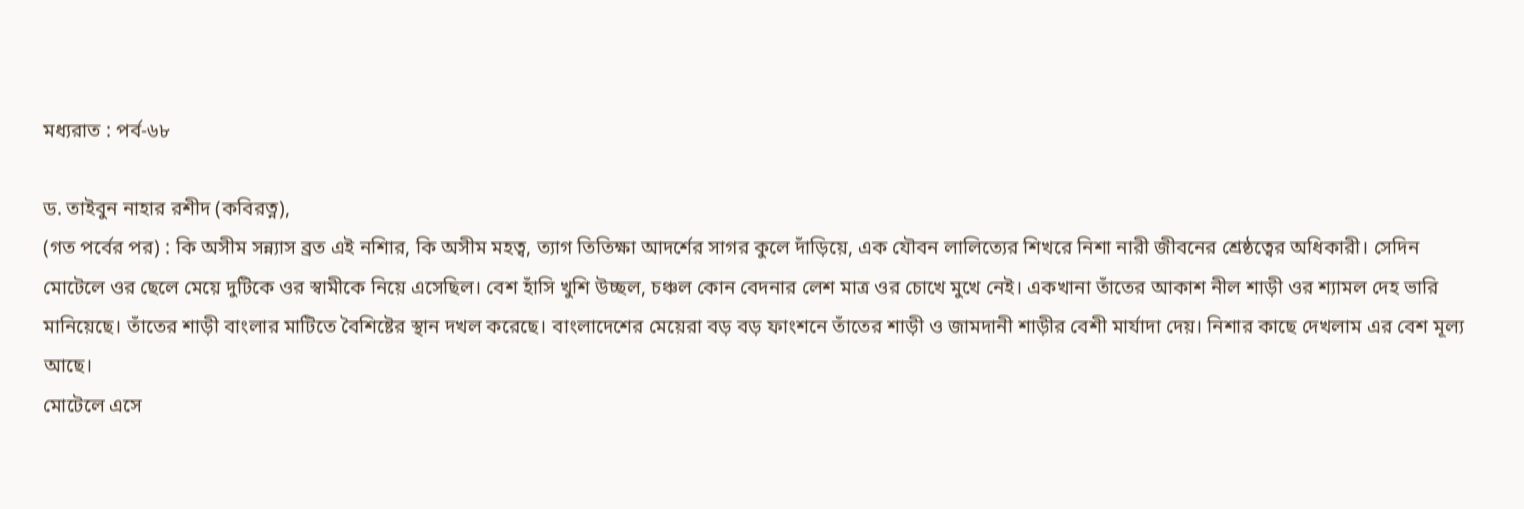মধ্যরাত : পর্ব-৬৮

ড. তাইবুন নাহার রশীদ (কবিরত্ন),
(গত পর্বের পর) : কি অসীম সন্ন্যাস ব্রত এই নশিার, কি অসীম মহত্ব, ত্যাগ তিতিক্ষা আদর্শের সাগর কুলে দাঁড়িয়ে, এক যৌবন লালিত্যের শিখরে নিশা নারী জীবনের শ্রেষ্ঠত্বের অধিকারী। সেদিন মোটেলে ওর ছেলে মেয়ে দুটিকে ওর স্বামীকে নিয়ে এসেছিল। বেশ হাঁসি খুশি উচ্ছল, চঞ্চল কোন বেদনার লেশ মাত্র ওর চোখে মুখে নেই। একখানা তাঁতের আকাশ নীল শাড়ী ওর শ্যামল দেহ ভারি মানিয়েছে। তাঁতের শাড়ী বাংলার মাটিতে বৈশিষ্টের স্থান দখল করেছে। বাংলাদেশের মেয়েরা বড় বড় ফাংশনে তাঁতের শাড়ী ও জামদানী শাড়ীর বেশী মার্যাদা দেয়। নিশার কাছে দেখলাম এর বেশ মূল্য আছে।
মোটেলে এসে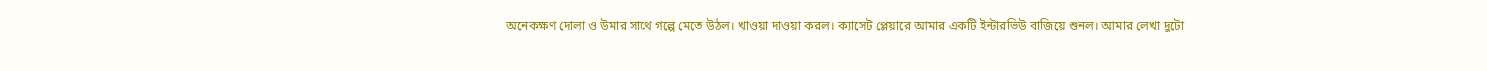অনেকক্ষণ দোলা ও উমার সাথে গল্পে মেতে উঠল। খাওয়া দাওয়া করল। ক্যাসেট প্লেয়ারে আমার একটি ইন্টারভিউ বাজিয়ে শুনল। আমার লেখা দুটো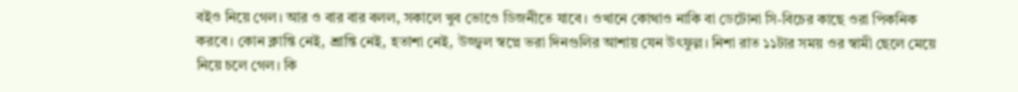বইও নিয়ে গেল। আর ও বার বার বলল, সকালে খুব ভোওে ডিজনীতে যাবে। ওখানে কোথাও নাকি বা ডেটোনা সি-বিচের কাছে ওরা পিকনিক করবে। কোন ক্লান্তি নেই, শ্রান্তি নেই, হতাশা নেই, উজ্জ্বল স্বপ্নে ভরা দিনগুলির আশায় যেন উৎফুল্ল। নিশা রাত ১১টার সময় ওর স্বামী ছেলে মেয়ে নিয়ে চলে গেল। কি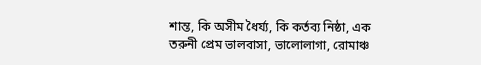শান্ত, কি অসীম ধৈর্য্য, কি কর্তব্য নিষ্ঠা, এক তরুনী প্রেম ভালবাসা, ভালোলাগা, রোমাঞ্চ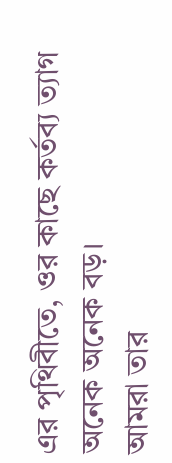এর পৃথিবীতে, ওর কাছে কর্তব্য ত্যাগ অনেক অনেক বড়।
আমরা তার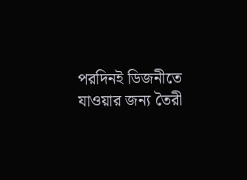পরদিনই ডিজনীতে যাওয়ার জন্য তৈরী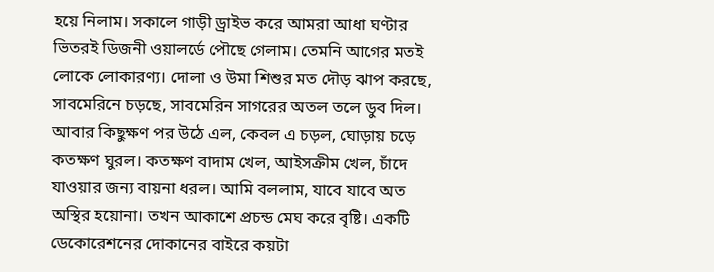হয়ে নিলাম। সকালে গাড়ী ড্রাইভ করে আমরা আধা ঘণ্টার ভিতরই ডিজনী ওয়ালর্ডে পৌছে গেলাম। তেমনি আগের মতই লোকে লোকারণ্য। দোলা ও উমা শিশুর মত দৌড় ঝাপ করছে, সাবমেরিনে চড়ছে, সাবমেরিন সাগরের অতল তলে ডুব দিল। আবার কিছুক্ষণ পর উঠে এল, কেবল এ চড়ল, ঘোড়ায় চড়ে কতক্ষণ ঘুরল। কতক্ষণ বাদাম খেল, আইসক্রীম খেল, চাঁদে যাওয়ার জন্য বায়না ধরল। আমি বললাম, যাবে যাবে অত অস্থির হয়োনা। তখন আকাশে প্রচন্ড মেঘ করে বৃষ্টি। একটি ডেকোরেশনের দোকানের বাইরে কয়টা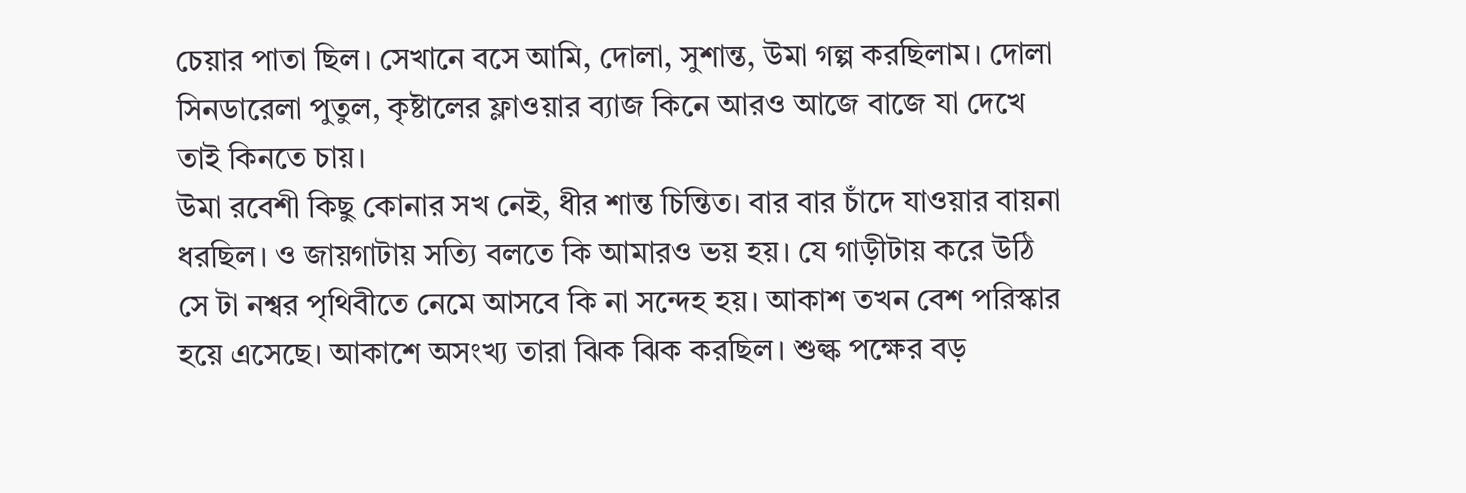চেয়ার পাতা ছিল। সেখানে বসে আমি, দোলা, সুশান্ত, উমা গল্প করছিলাম। দোলা সিনডারেলা পুতুল, কৃষ্টালের ফ্লাওয়ার ব্যাজ কিনে আরও আজে বাজে যা দেখে তাই কিনতে চায়।
উমা রবেশী কিছু কোনার সখ নেই, ধীর শান্ত চিন্তিত। বার বার চাঁদে যাওয়ার বায়না ধরছিল। ও জায়গাটায় সত্যি বলতে কি আমারও ভয় হয়। যে গাড়ীটায় করে উঠি সে টা নশ্বর পৃথিবীতে নেমে আসবে কি না সন্দেহ হয়। আকাশ তখন বেশ পরিস্কার হয়ে এসেছে। আকাশে অসংখ্য তারা ঝিক ঝিক করছিল। শুল্ক পক্ষের বড়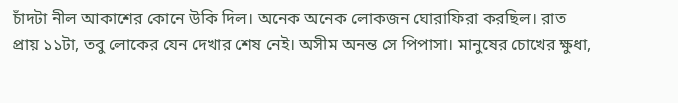চাঁদটা নীল আকাশের কোনে উকি দিল। অনেক অনেক লোকজন ঘোরাফিরা করছিল। রাত প্রায় ১১টা, তবু লোকের যেন দেখার শেষ নেই। অসীম অনন্ত সে পিপাসা। মানুষের চোখের ক্ষুধা,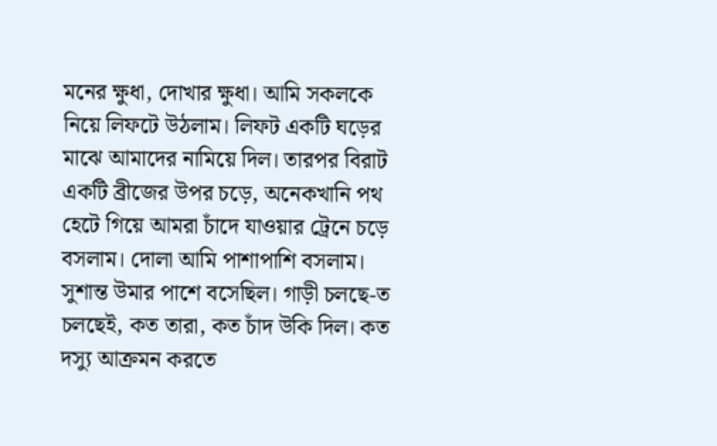মনের ক্ষুধা, দোখার ক্ষুধা। আমি সকলকে নিয়ে লিফটে উঠলাম। লিফট একটি ঘড়ের মাঝে আমাদের নামিয়ে দিল। তারপর বিরাট একটি ব্রীজের উপর চড়ে, অনেকখানি পথ হেটে গিয়ে আমরা চাঁদে যাওয়ার ট্রেনে চড়ে বসলাম। দোলা আমি পাশাপাশি বসলাম। সুশান্ত উমার পাশে বসেছিল। গাড়ী চলছে-ত চলছেই, কত তারা, কত চাঁদ উকি দিল। কত দস্যু আক্রমন করতে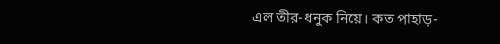এল তীর-ধনুক নিয়ে। কত পাহাড়-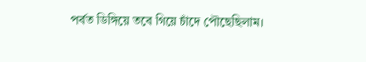পর্বত ডিঙ্গিয়ে তবে গিয়ে চাঁদে পৌছেছিলাম।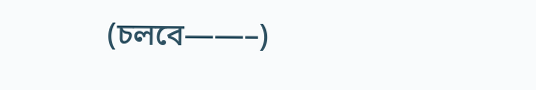(চলবে——–)